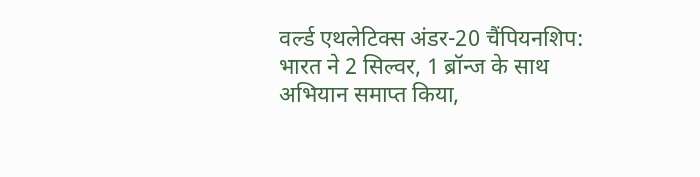वर्ल्ड एथलेटिक्स अंडर-20 चैंपियनशिप: भारत ने 2 सिल्वर, 1 ब्रॉन्ज के साथ अभियान समाप्त किया,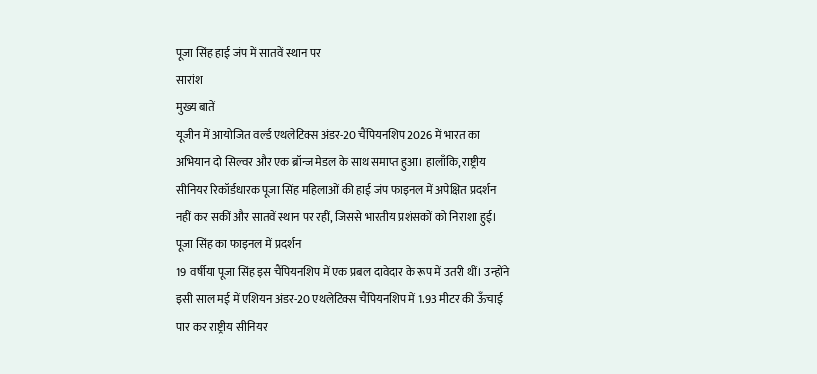पूजा सिंह हाई जंप में सातवें स्थान पर
सारांश
मुख्य बातें
यूजीन में आयोजित वर्ल्ड एथलेटिक्स अंडर-20 चैंपियनशिप 2026 में भारत का अभियान दो सिल्वर और एक ब्रॉन्ज मेडल के साथ समाप्त हुआ। हालाँकि, राष्ट्रीय सीनियर रिकॉर्डधारक पूजा सिंह महिलाओं की हाई जंप फाइनल में अपेक्षित प्रदर्शन नहीं कर सकीं और सातवें स्थान पर रहीं, जिससे भारतीय प्रशंसकों को निराशा हुई।
पूजा सिंह का फाइनल में प्रदर्शन
19 वर्षीया पूजा सिंह इस चैंपियनशिप में एक प्रबल दावेदार के रूप में उतरी थीं। उन्होंने इसी साल मई में एशियन अंडर-20 एथलेटिक्स चैंपियनशिप में 1.93 मीटर की ऊँचाई पार कर राष्ट्रीय सीनियर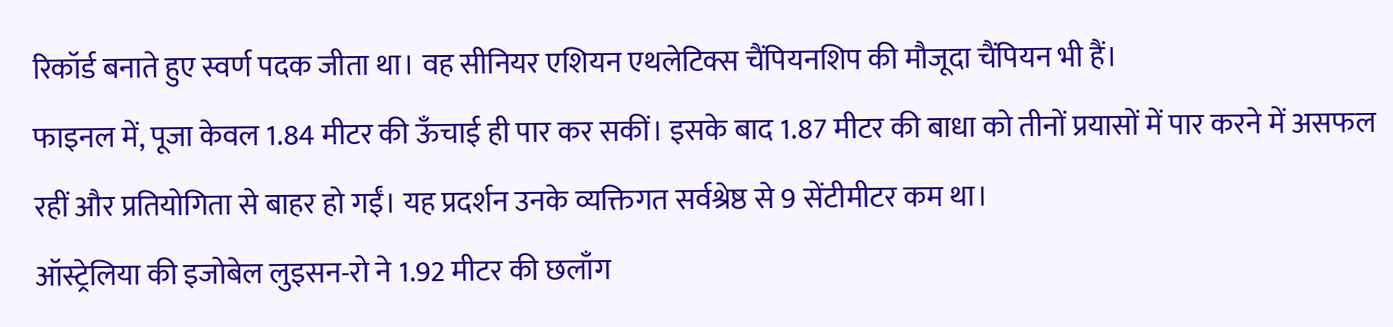रिकॉर्ड बनाते हुए स्वर्ण पदक जीता था। वह सीनियर एशियन एथलेटिक्स चैंपियनशिप की मौजूदा चैंपियन भी हैं।
फाइनल में, पूजा केवल 1.84 मीटर की ऊँचाई ही पार कर सकीं। इसके बाद 1.87 मीटर की बाधा को तीनों प्रयासों में पार करने में असफल रहीं और प्रतियोगिता से बाहर हो गईं। यह प्रदर्शन उनके व्यक्तिगत सर्वश्रेष्ठ से 9 सेंटीमीटर कम था।
ऑस्ट्रेलिया की इजोबेल लुइसन-रो ने 1.92 मीटर की छलाँग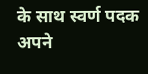के साथ स्वर्ण पदक अपने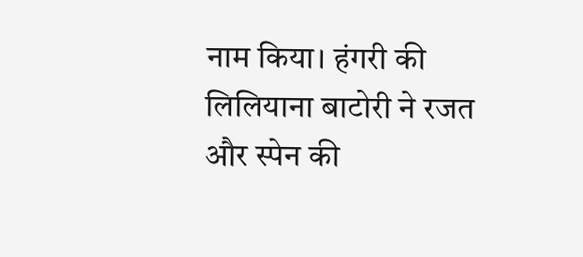नाम किया। हंगरी की लिलियाना बाटोरी ने रजत और स्पेन की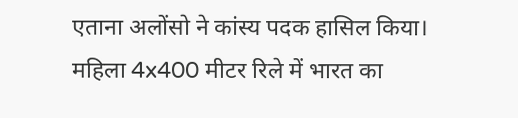एताना अलोंसो ने कांस्य पदक हासिल किया।
महिला 4x400 मीटर रिले में भारत का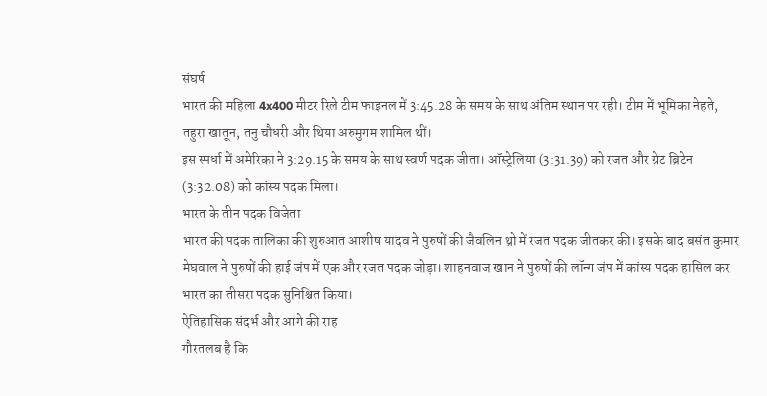संघर्ष
भारत की महिला 4x400 मीटर रिले टीम फाइनल में 3:45.28 के समय के साथ अंतिम स्थान पर रही। टीम में भूमिका नेहते, तहुरा खातून, तनु चौधरी और थिया अरुमुगम शामिल थीं।
इस स्पर्धा में अमेरिका ने 3:29.15 के समय के साथ स्वर्ण पदक जीता। ऑस्ट्रेलिया (3:31.39) को रजत और ग्रेट ब्रिटेन (3:32.08) को कांस्य पदक मिला।
भारत के तीन पदक विजेता
भारत की पदक तालिका की शुरुआत आशीष यादव ने पुरुषों की जैवलिन थ्रो में रजत पदक जीतकर की। इसके बाद बसंत कुमार मेघवाल ने पुरुषों की हाई जंप में एक और रजत पदक जोड़ा। शाहनवाज खान ने पुरुषों की लॉन्ग जंप में कांस्य पदक हासिल कर भारत का तीसरा पदक सुनिश्चित किया।
ऐतिहासिक संदर्भ और आगे की राह
गौरतलब है कि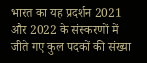भारत का यह प्रदर्शन 2021 और 2022 के संस्करणों में जीते गए कुल पदकों की संख्या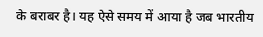के बराबर है। यह ऐसे समय में आया है जब भारतीय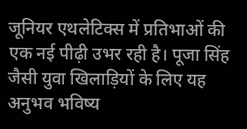जूनियर एथलेटिक्स में प्रतिभाओं की एक नई पीढ़ी उभर रही है। पूजा सिंह जैसी युवा खिलाड़ियों के लिए यह अनुभव भविष्य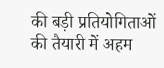की बड़ी प्रतियोगिताओं की तैयारी में अहम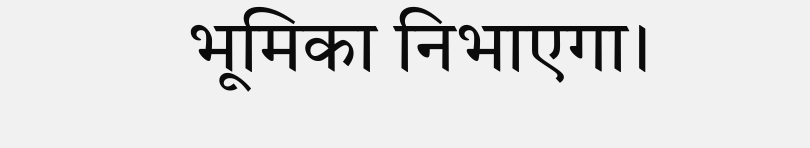भूमिका निभाएगा।